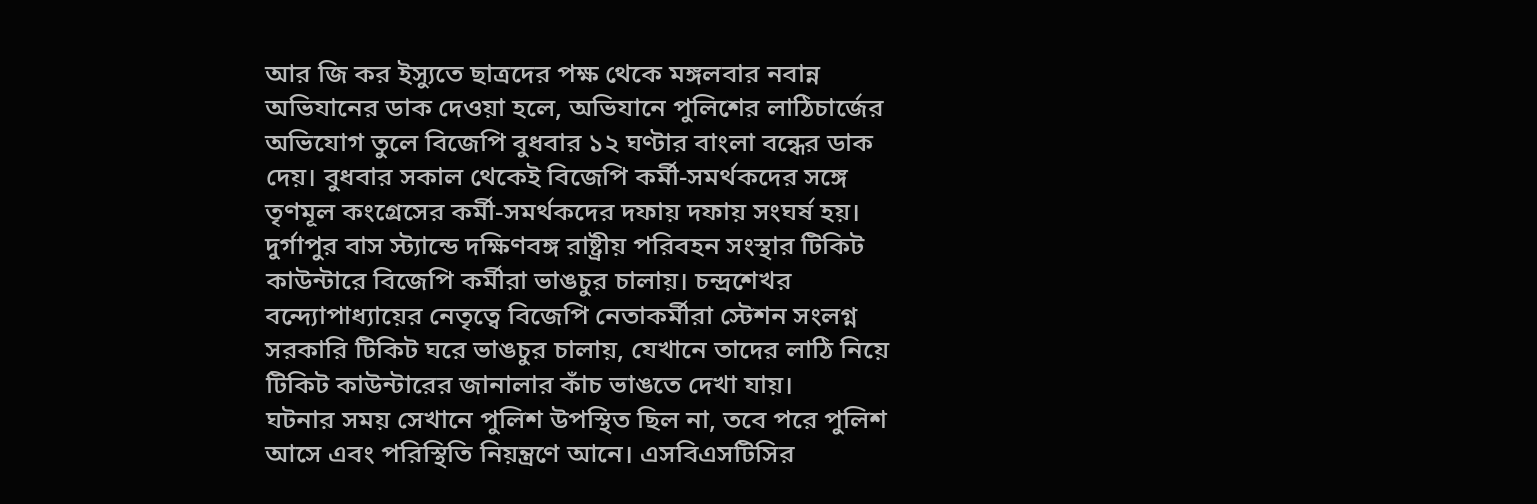আর জি কর ইস্যুতে ছাত্রদের পক্ষ থেকে মঙ্গলবার নবান্ন অভিযানের ডাক দেওয়া হলে, অভিযানে পুলিশের লাঠিচার্জের অভিযোগ তুলে বিজেপি বুধবার ১২ ঘণ্টার বাংলা বন্ধের ডাক দেয়। বুধবার সকাল থেকেই বিজেপি কর্মী-সমর্থকদের সঙ্গে তৃণমূল কংগ্রেসের কর্মী-সমর্থকদের দফায় দফায় সংঘর্ষ হয়।
দুর্গাপুর বাস স্ট্যান্ডে দক্ষিণবঙ্গ রাষ্ট্রীয় পরিবহন সংস্থার টিকিট কাউন্টারে বিজেপি কর্মীরা ভাঙচুর চালায়। চন্দ্রশেখর বন্দ্যোপাধ্যায়ের নেতৃত্বে বিজেপি নেতাকর্মীরা স্টেশন সংলগ্ন সরকারি টিকিট ঘরে ভাঙচুর চালায়, যেখানে তাদের লাঠি নিয়ে টিকিট কাউন্টারের জানালার কাঁচ ভাঙতে দেখা যায়।
ঘটনার সময় সেখানে পুলিশ উপস্থিত ছিল না, তবে পরে পুলিশ আসে এবং পরিস্থিতি নিয়ন্ত্রণে আনে। এসবিএসটিসির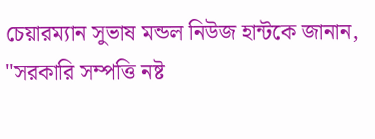চেয়ারম্যান সুভাষ মন্ডল নিউজ হান্টকে জানান, "সরকারি সম্পত্তি নষ্ট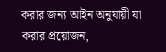করার জন্য আইন অনুযায়ী যা করার প্রয়োজন,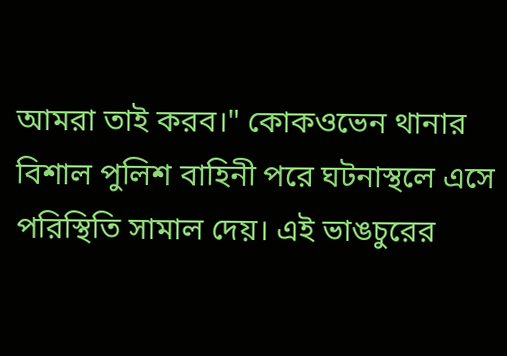আমরা তাই করব।" কোকওভেন থানার বিশাল পুলিশ বাহিনী পরে ঘটনাস্থলে এসে পরিস্থিতি সামাল দেয়। এই ভাঙচুরের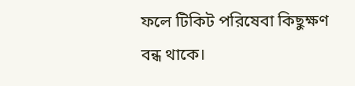ফলে টিকিট পরিষেবা কিছুক্ষণ বন্ধ থাকে।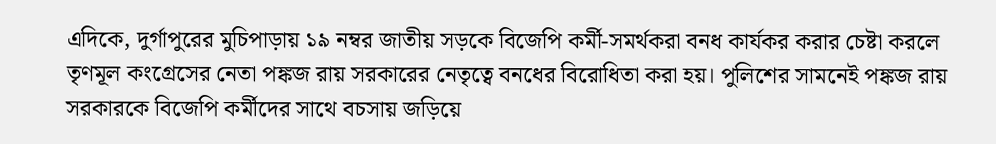এদিকে, দুর্গাপুরের মুচিপাড়ায় ১৯ নম্বর জাতীয় সড়কে বিজেপি কর্মী-সমর্থকরা বনধ কার্যকর করার চেষ্টা করলে তৃণমূল কংগ্রেসের নেতা পঙ্কজ রায় সরকারের নেতৃত্বে বনধের বিরোধিতা করা হয়। পুলিশের সামনেই পঙ্কজ রায় সরকারকে বিজেপি কর্মীদের সাথে বচসায় জড়িয়ে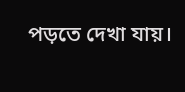পড়তে দেখা যায়।